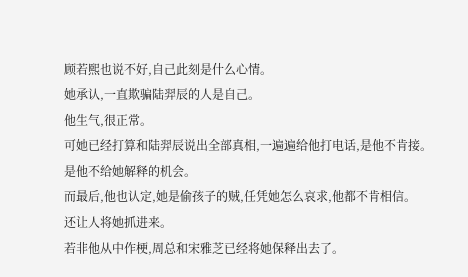顾若熙也说不好,自己此刻是什么心情。
她承认,一直欺骗陆羿辰的人是自己。
他生气,很正常。
可她已经打算和陆羿辰说出全部真相,一遍遍给他打电话,是他不肯接。
是他不给她解释的机会。
而最后,他也认定,她是偷孩子的贼,任凭她怎么哀求,他都不肯相信。
还让人将她抓进来。
若非他从中作梗,周总和宋雅芝已经将她保释出去了。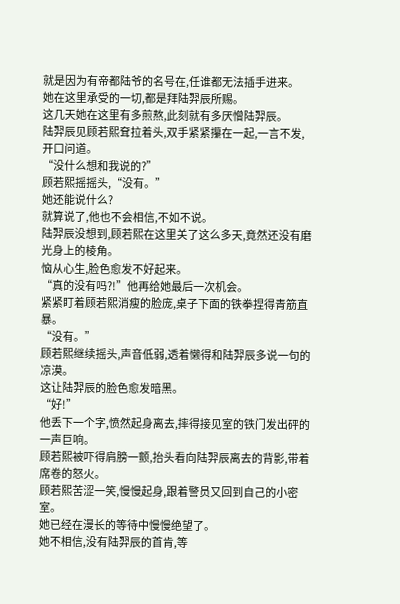就是因为有帝都陆爷的名号在,任谁都无法插手进来。
她在这里承受的一切,都是拜陆羿辰所赐。
这几天她在这里有多煎熬,此刻就有多厌憎陆羿辰。
陆羿辰见顾若熙耷拉着头,双手紧紧攥在一起,一言不发,开口问道。
“没什么想和我说的?”
顾若熙摇摇头,“没有。”
她还能说什么?
就算说了,他也不会相信,不如不说。
陆羿辰没想到,顾若熙在这里关了这么多天,竟然还没有磨光身上的棱角。
恼从心生,脸色愈发不好起来。
“真的没有吗?!”他再给她最后一次机会。
紧紧盯着顾若熙消瘦的脸庞,桌子下面的铁拳捏得青筋直暴。
“没有。”
顾若熙继续摇头,声音低弱,透着懒得和陆羿辰多说一句的凉漠。
这让陆羿辰的脸色愈发暗黑。
“好!”
他丢下一个字,愤然起身离去,摔得接见室的铁门发出砰的一声巨响。
顾若熙被吓得肩膀一颤,抬头看向陆羿辰离去的背影,带着席卷的怒火。
顾若熙苦涩一笑,慢慢起身,跟着警员又回到自己的小密室。
她已经在漫长的等待中慢慢绝望了。
她不相信,没有陆羿辰的首肯,等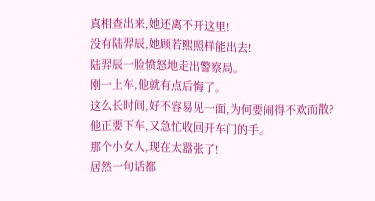真相查出来,她还离不开这里!
没有陆羿辰,她顾若熙照样能出去!
陆羿辰一脸愤怒地走出警察局。
刚一上车,他就有点后悔了。
这么长时间,好不容易见一面,为何要闹得不欢而散?
他正要下车,又急忙收回开车门的手。
那个小女人,现在太嚣张了!
居然一句话都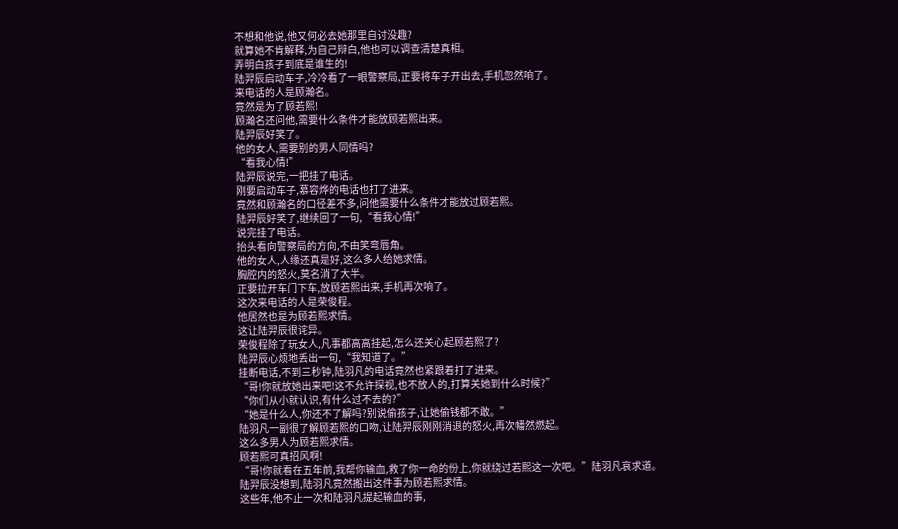不想和他说,他又何必去她那里自讨没趣?
就算她不肯解释,为自己辩白,他也可以调查清楚真相。
弄明白孩子到底是谁生的!
陆羿辰启动车子,冷冷看了一眼警察局,正要将车子开出去,手机忽然响了。
来电话的人是顾瀚名。
竟然是为了顾若熙!
顾瀚名还问他,需要什么条件才能放顾若熙出来。
陆羿辰好笑了。
他的女人,需要别的男人同情吗?
“看我心情!”
陆羿辰说完,一把挂了电话。
刚要启动车子,慕容烨的电话也打了进来。
竟然和顾瀚名的口径差不多,问他需要什么条件才能放过顾若熙。
陆羿辰好笑了,继续回了一句,“看我心情!”
说完挂了电话。
抬头看向警察局的方向,不由笑弯唇角。
他的女人,人缘还真是好,这么多人给她求情。
胸腔内的怒火,莫名消了大半。
正要拉开车门下车,放顾若熙出来,手机再次响了。
这次来电话的人是荣俊程。
他居然也是为顾若熙求情。
这让陆羿辰很诧异。
荣俊程除了玩女人,凡事都高高挂起,怎么还关心起顾若熙了?
陆羿辰心烦地丢出一句,“我知道了。”
挂断电话,不到三秒钟,陆羽凡的电话竟然也紧跟着打了进来。
“哥!你就放她出来吧!这不允许探视,也不放人的,打算关她到什么时候?”
“你们从小就认识,有什么过不去的?”
“她是什么人,你还不了解吗?别说偷孩子,让她偷钱都不敢。”
陆羽凡一副很了解顾若熙的口吻,让陆羿辰刚刚消退的怒火,再次幡然燃起。
这么多男人为顾若熙求情。
顾若熙可真招风啊!
“哥!你就看在五年前,我帮你输血,救了你一命的份上,你就绕过若熙这一次吧。”陆羽凡哀求道。
陆羿辰没想到,陆羽凡竟然搬出这件事为顾若熙求情。
这些年,他不止一次和陆羽凡提起输血的事,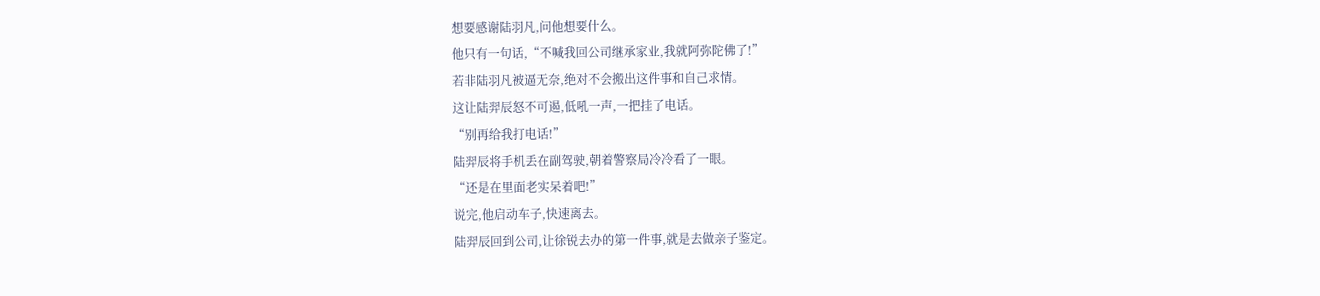想要感谢陆羽凡,问他想要什么。
他只有一句话,“不喊我回公司继承家业,我就阿弥陀佛了!”
若非陆羽凡被逼无奈,绝对不会搬出这件事和自己求情。
这让陆羿辰怒不可遏,低吼一声,一把挂了电话。
“别再给我打电话!”
陆羿辰将手机丢在副驾驶,朝着警察局冷冷看了一眼。
“还是在里面老实呆着吧!”
说完,他启动车子,快速离去。
陆羿辰回到公司,让徐锐去办的第一件事,就是去做亲子鉴定。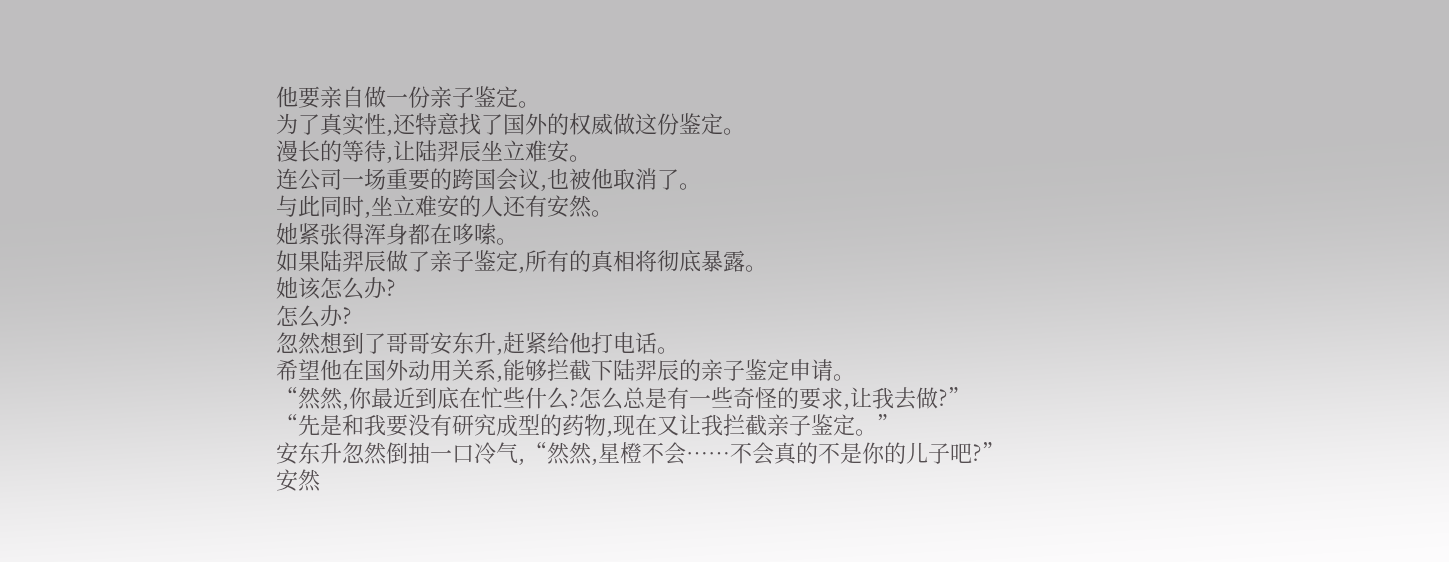他要亲自做一份亲子鉴定。
为了真实性,还特意找了国外的权威做这份鉴定。
漫长的等待,让陆羿辰坐立难安。
连公司一场重要的跨国会议,也被他取消了。
与此同时,坐立难安的人还有安然。
她紧张得浑身都在哆嗦。
如果陆羿辰做了亲子鉴定,所有的真相将彻底暴露。
她该怎么办?
怎么办?
忽然想到了哥哥安东升,赶紧给他打电话。
希望他在国外动用关系,能够拦截下陆羿辰的亲子鉴定申请。
“然然,你最近到底在忙些什么?怎么总是有一些奇怪的要求,让我去做?”
“先是和我要没有研究成型的药物,现在又让我拦截亲子鉴定。”
安东升忽然倒抽一口冷气,“然然,星橙不会……不会真的不是你的儿子吧?”
安然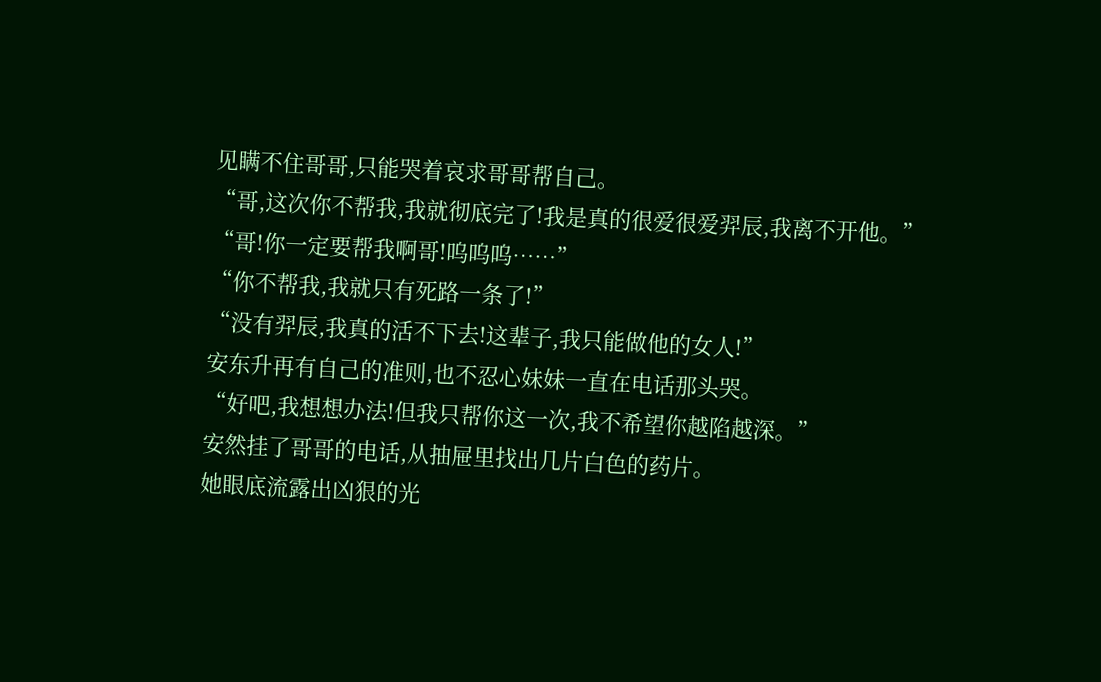见瞒不住哥哥,只能哭着哀求哥哥帮自己。
“哥,这次你不帮我,我就彻底完了!我是真的很爱很爱羿辰,我离不开他。”
“哥!你一定要帮我啊哥!呜呜呜……”
“你不帮我,我就只有死路一条了!”
“没有羿辰,我真的活不下去!这辈子,我只能做他的女人!”
安东升再有自己的准则,也不忍心妹妹一直在电话那头哭。
“好吧,我想想办法!但我只帮你这一次,我不希望你越陷越深。”
安然挂了哥哥的电话,从抽屉里找出几片白色的药片。
她眼底流露出凶狠的光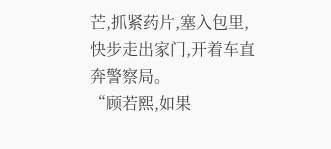芒,抓紧药片,塞入包里,快步走出家门,开着车直奔警察局。
“顾若熙,如果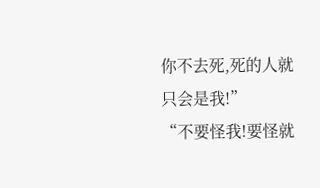你不去死,死的人就只会是我!”
“不要怪我!要怪就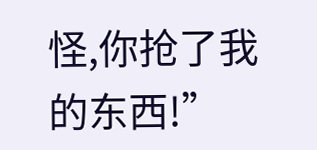怪,你抢了我的东西!”